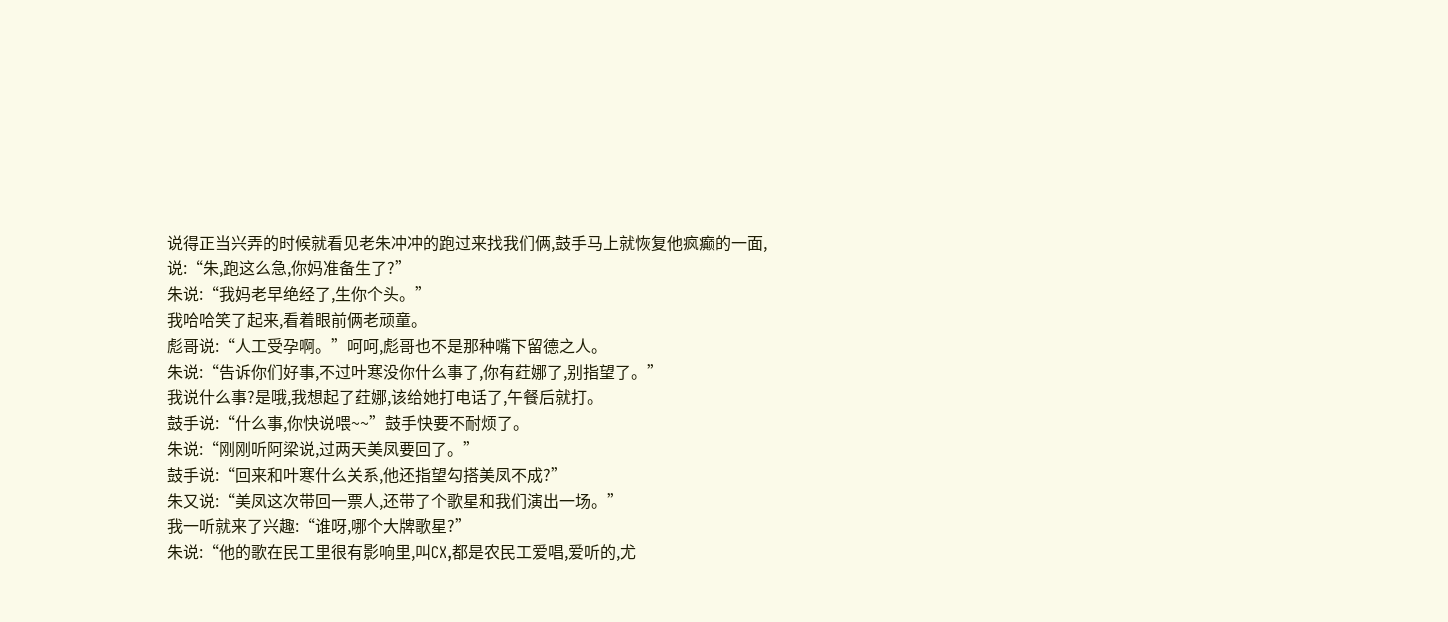说得正当兴弄的时候就看见老朱冲冲的跑过来找我们俩,鼓手马上就恢复他疯癫的一面,说:“朱,跑这么急,你妈准备生了?”
朱说:“我妈老早绝经了,生你个头。”
我哈哈笑了起来,看着眼前俩老顽童。
彪哥说:“人工受孕啊。”呵呵,彪哥也不是那种嘴下留德之人。
朱说:“告诉你们好事,不过叶寒没你什么事了,你有荭娜了,别指望了。”
我说什么事?是哦,我想起了荭娜,该给她打电话了,午餐后就打。
鼓手说:“什么事,你快说喂~~”鼓手快要不耐烦了。
朱说:“刚刚听阿梁说,过两天美凤要回了。”
鼓手说:“回来和叶寒什么关系,他还指望勾搭美凤不成?”
朱又说:“美凤这次带回一票人,还带了个歌星和我们演出一场。”
我一听就来了兴趣:“谁呀,哪个大牌歌星?”
朱说:“他的歌在民工里很有影响里,叫CX,都是农民工爱唱,爱听的,尤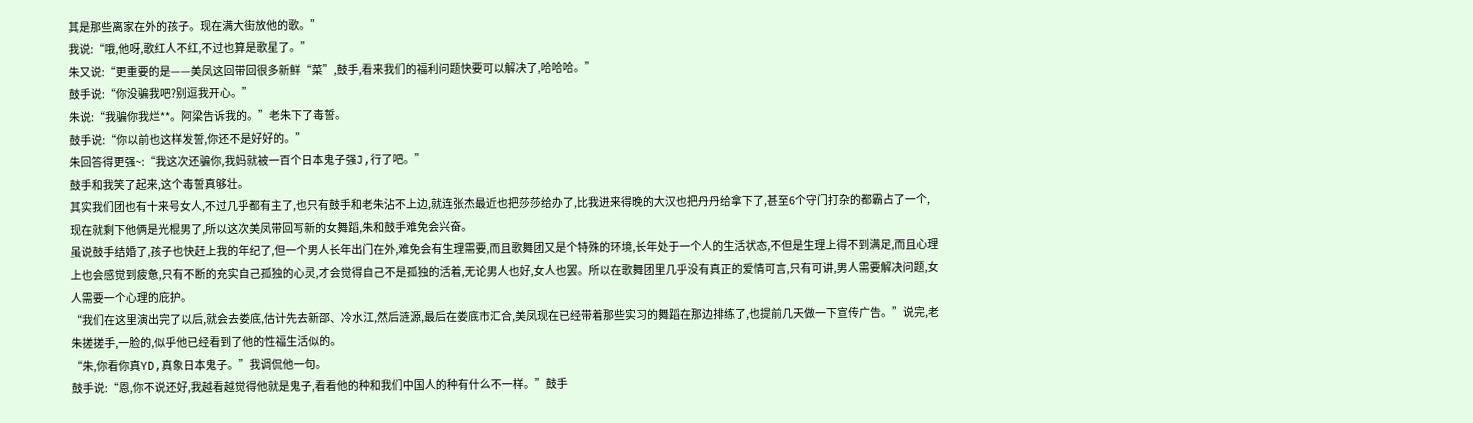其是那些离家在外的孩子。现在满大街放他的歌。”
我说:“哦,他呀,歌红人不红,不过也算是歌星了。”
朱又说:“更重要的是——美凤这回带回很多新鲜“菜”,鼓手,看来我们的福利问题快要可以解决了,哈哈哈。”
鼓手说:“你没骗我吧?别逗我开心。”
朱说:“我骗你我烂**。阿梁告诉我的。”老朱下了毒誓。
鼓手说:“你以前也这样发誓,你还不是好好的。”
朱回答得更强~:“我这次还骗你,我妈就被一百个日本鬼子强J,行了吧。”
鼓手和我笑了起来,这个毒誓真够壮。
其实我们团也有十来号女人,不过几乎都有主了,也只有鼓手和老朱沾不上边,就连张杰最近也把莎莎给办了,比我进来得晚的大汉也把丹丹给拿下了,甚至6个守门打杂的都霸占了一个,现在就剩下他俩是光棍男了,所以这次美凤带回写新的女舞蹈,朱和鼓手难免会兴奋。
虽说鼓手结婚了,孩子也快赶上我的年纪了,但一个男人长年出门在外,难免会有生理需要,而且歌舞团又是个特殊的环境,长年处于一个人的生活状态,不但是生理上得不到满足,而且心理上也会感觉到疲惫,只有不断的充实自己孤独的心灵,才会觉得自己不是孤独的活着,无论男人也好,女人也罢。所以在歌舞团里几乎没有真正的爱情可言,只有可讲,男人需要解决问题,女人需要一个心理的庇护。
“我们在这里演出完了以后,就会去娄底,估计先去新邵、冷水江,然后涟源,最后在娄底市汇合,美凤现在已经带着那些实习的舞蹈在那边排练了,也提前几天做一下宣传广告。”说完,老朱搓搓手,一脸的,似乎他已经看到了他的性福生活似的。
“朱,你看你真YD,真象日本鬼子。”我调侃他一句。
鼓手说:“恩,你不说还好,我越看越觉得他就是鬼子,看看他的种和我们中国人的种有什么不一样。”鼓手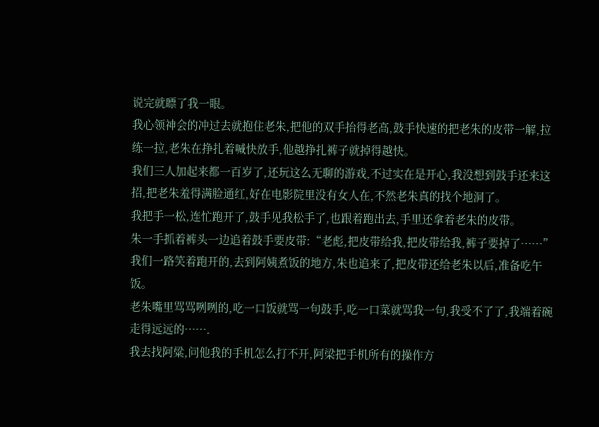说完就瞟了我一眼。
我心领神会的冲过去就抱住老朱,把他的双手抬得老高,鼓手快速的把老朱的皮带一解,拉练一拉,老朱在挣扎着喊快放手,他越挣扎裤子就掉得越快。
我们三人加起来都一百岁了,还玩这么无聊的游戏,不过实在是开心,我没想到鼓手还来这招,把老朱羞得满脸通红,好在电影院里没有女人在,不然老朱真的找个地洞了。
我把手一松,连忙跑开了,鼓手见我松手了,也跟着跑出去,手里还拿着老朱的皮带。
朱一手抓着裤头一边追着鼓手要皮带:“老彪,把皮带给我,把皮带给我,裤子要掉了……”
我们一路笑着跑开的,去到阿姨煮饭的地方,朱也追来了,把皮带还给老朱以后,准备吃午饭。
老朱嘴里骂骂咧咧的,吃一口饭就骂一句鼓手,吃一口菜就骂我一句,我受不了了,我端着碗走得远远的…….
我去找阿粱,问他我的手机怎么打不开,阿梁把手机所有的操作方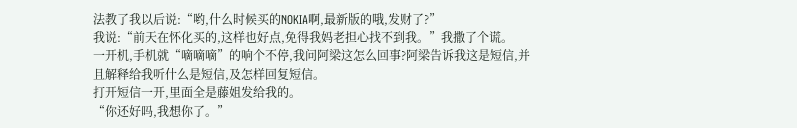法教了我以后说:“哟,什么时候买的NOKIA啊,最新版的哦,发财了?”
我说:“前天在怀化买的,这样也好点,免得我妈老担心找不到我。”我撒了个谎。
一开机,手机就“嘀嘀嘀”的响个不停,我问阿梁这怎么回事?阿梁告诉我这是短信,并且解释给我听什么是短信,及怎样回复短信。
打开短信一开,里面全是藤姐发给我的。
“你还好吗,我想你了。”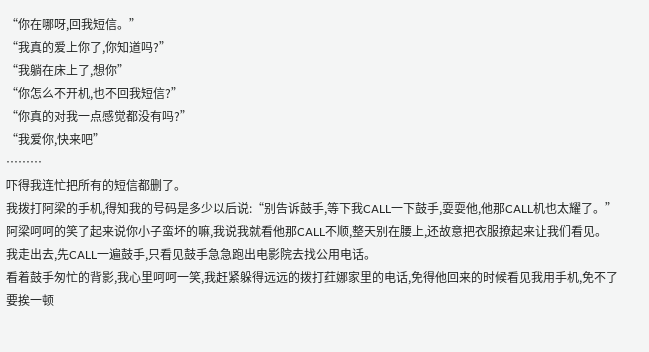“你在哪呀,回我短信。”
“我真的爱上你了,你知道吗?”
“我躺在床上了,想你”
“你怎么不开机,也不回我短信?”
“你真的对我一点感觉都没有吗?”
“我爱你,快来吧”
………
吓得我连忙把所有的短信都删了。
我拨打阿梁的手机,得知我的号码是多少以后说:“别告诉鼓手,等下我CALL一下鼓手,耍耍他,他那CALL机也太耀了。”
阿梁呵呵的笑了起来说你小子蛮坏的嘛,我说我就看他那CALL不顺,整天别在腰上,还故意把衣服撩起来让我们看见。
我走出去,先CALL一遍鼓手,只看见鼓手急急跑出电影院去找公用电话。
看着鼓手匆忙的背影,我心里呵呵一笑,我赶紧躲得远远的拨打荭娜家里的电话,免得他回来的时候看见我用手机,免不了要挨一顿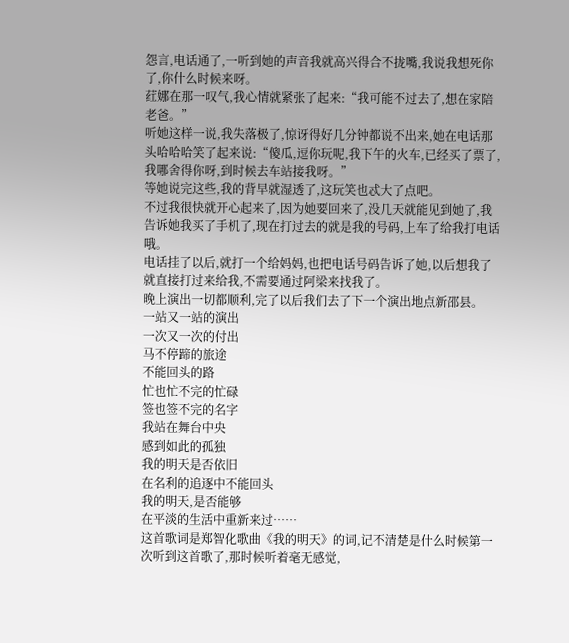怨言,电话通了,一听到她的声音我就高兴得合不拢嘴,我说我想死你了,你什么时候来呀。
荭娜在那一叹气,我心情就紧张了起来:“我可能不过去了,想在家陪老爸。”
听她这样一说,我失落极了,惊讶得好几分钟都说不出来,她在电话那头哈哈哈笑了起来说:“傻瓜,逗你玩呢,我下午的火车,已经买了票了,我哪舍得你呀,到时候去车站接我呀。”
等她说完这些,我的背早就湿透了,这玩笑也忒大了点吧。
不过我很快就开心起来了,因为她要回来了,没几天就能见到她了,我告诉她我买了手机了,现在打过去的就是我的号码,上车了给我打电话哦。
电话挂了以后,就打一个给妈妈,也把电话号码告诉了她,以后想我了就直接打过来给我,不需要通过阿梁来找我了。
晚上演出一切都顺利,完了以后我们去了下一个演出地点新邵县。
一站又一站的演出
一次又一次的付出
马不停蹄的旅途
不能回头的路
忙也忙不完的忙碌
签也签不完的名字
我站在舞台中央
感到如此的孤独
我的明天是否依旧
在名利的追逐中不能回头
我的明天,是否能够
在平淡的生活中重新来过……
这首歌词是郑智化歌曲《我的明天》的词,记不清楚是什么时候第一次听到这首歌了,那时候听着毫无感觉,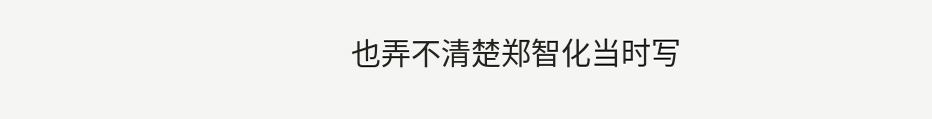也弄不清楚郑智化当时写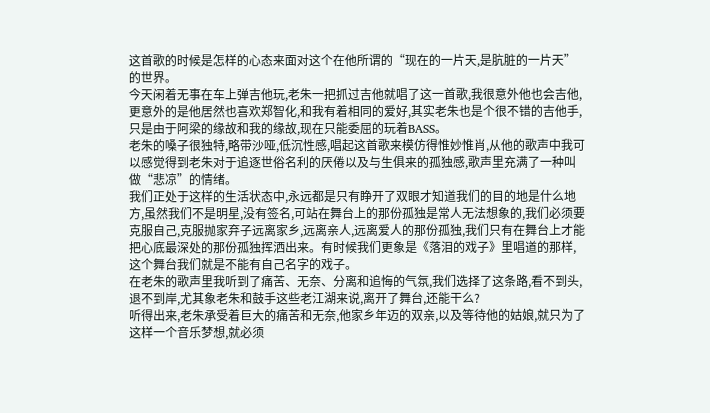这首歌的时候是怎样的心态来面对这个在他所谓的“现在的一片天,是肮脏的一片天”的世界。
今天闲着无事在车上弹吉他玩,老朱一把抓过吉他就唱了这一首歌,我很意外他也会吉他,更意外的是他居然也喜欢郑智化,和我有着相同的爱好,其实老朱也是个很不错的吉他手,只是由于阿梁的缘故和我的缘故,现在只能委屈的玩着BASS。
老朱的嗓子很独特,略带沙哑,低沉性感,唱起这首歌来模仿得惟妙惟肖,从他的歌声中我可以感觉得到老朱对于追逐世俗名利的厌倦以及与生俱来的孤独感,歌声里充满了一种叫做“悲凉”的情绪。
我们正处于这样的生活状态中,永远都是只有睁开了双眼才知道我们的目的地是什么地方,虽然我们不是明星,没有签名,可站在舞台上的那份孤独是常人无法想象的,我们必须要克服自己,克服抛家弃子远离家乡,远离亲人,远离爱人的那份孤独,我们只有在舞台上才能把心底最深处的那份孤独挥洒出来。有时候我们更象是《落泪的戏子》里唱道的那样,这个舞台我们就是不能有自己名字的戏子。
在老朱的歌声里我听到了痛苦、无奈、分离和追悔的气氛,我们选择了这条路,看不到头,退不到岸,尤其象老朱和鼓手这些老江湖来说,离开了舞台,还能干么?
听得出来,老朱承受着巨大的痛苦和无奈,他家乡年迈的双亲,以及等待他的姑娘,就只为了这样一个音乐梦想,就必须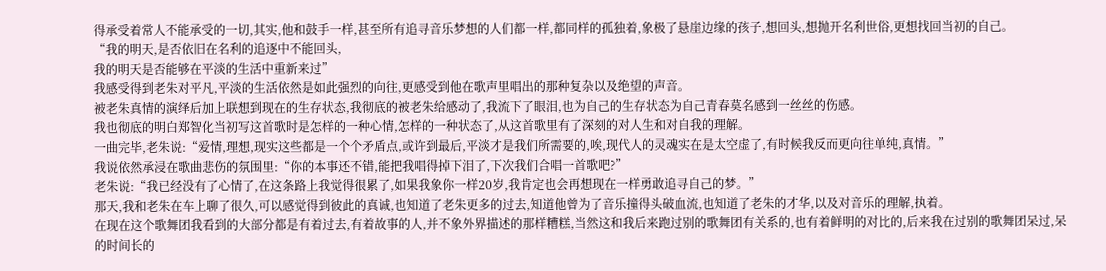得承受着常人不能承受的一切,其实,他和鼓手一样,甚至所有追寻音乐梦想的人们都一样,都同样的孤独着,象极了悬崖边缘的孩子,想回头,想抛开名利世俗,更想找回当初的自己。
“我的明天,是否依旧在名利的追逐中不能回头,
我的明天是否能够在平淡的生活中重新来过”
我感受得到老朱对平凡,平淡的生活依然是如此强烈的向往,更感受到他在歌声里唱出的那种复杂以及绝望的声音。
被老朱真情的演绎后加上联想到现在的生存状态,我彻底的被老朱给感动了,我流下了眼泪,也为自己的生存状态为自己青春莫名感到一丝丝的伤感。
我也彻底的明白郑智化当初写这首歌时是怎样的一种心情,怎样的一种状态了,从这首歌里有了深刻的对人生和对自我的理解。
一曲完毕,老朱说:“爱情,理想,现实这些都是一个个矛盾点,或许到最后,平淡才是我们所需要的,唉,现代人的灵魂实在是太空虚了,有时候我反而更向往单纯,真情。”
我说依然承浸在歌曲悲伤的氛围里:“你的本事还不错,能把我唱得掉下泪了,下次我们合唱一首歌吧?”
老朱说:“我已经没有了心情了,在这条路上我觉得很累了,如果我象你一样20岁,我肯定也会再想现在一样勇敢追寻自己的梦。”
那天,我和老朱在车上聊了很久,可以感觉得到彼此的真诚,也知道了老朱更多的过去,知道他曾为了音乐撞得头破血流,也知道了老朱的才华,以及对音乐的理解,执着。
在现在这个歌舞团我看到的大部分都是有着过去,有着故事的人,并不象外界描述的那样糟糕,当然这和我后来跑过别的歌舞团有关系的,也有着鲜明的对比的,后来我在过别的歌舞团呆过,呆的时间长的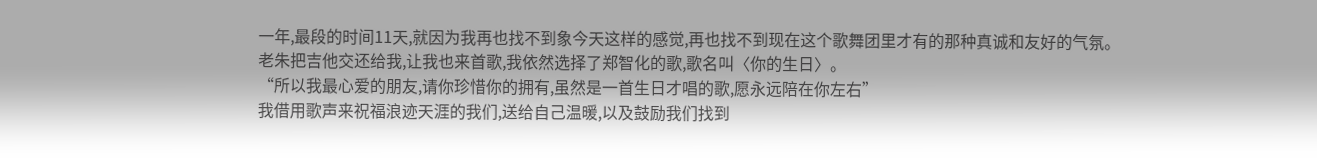一年,最段的时间11天,就因为我再也找不到象今天这样的感觉,再也找不到现在这个歌舞团里才有的那种真诚和友好的气氛。
老朱把吉他交还给我,让我也来首歌,我依然选择了郑智化的歌,歌名叫〈你的生日〉。
“所以我最心爱的朋友,请你珍惜你的拥有,虽然是一首生日才唱的歌,愿永远陪在你左右”
我借用歌声来祝福浪迹天涯的我们,送给自己温暖,以及鼓励我们找到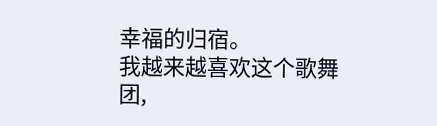幸福的归宿。
我越来越喜欢这个歌舞团,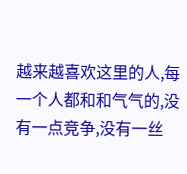越来越喜欢这里的人,每一个人都和和气气的,没有一点竞争,没有一丝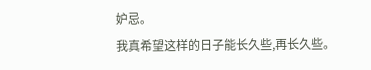妒忌。
我真希望这样的日子能长久些,再长久些。